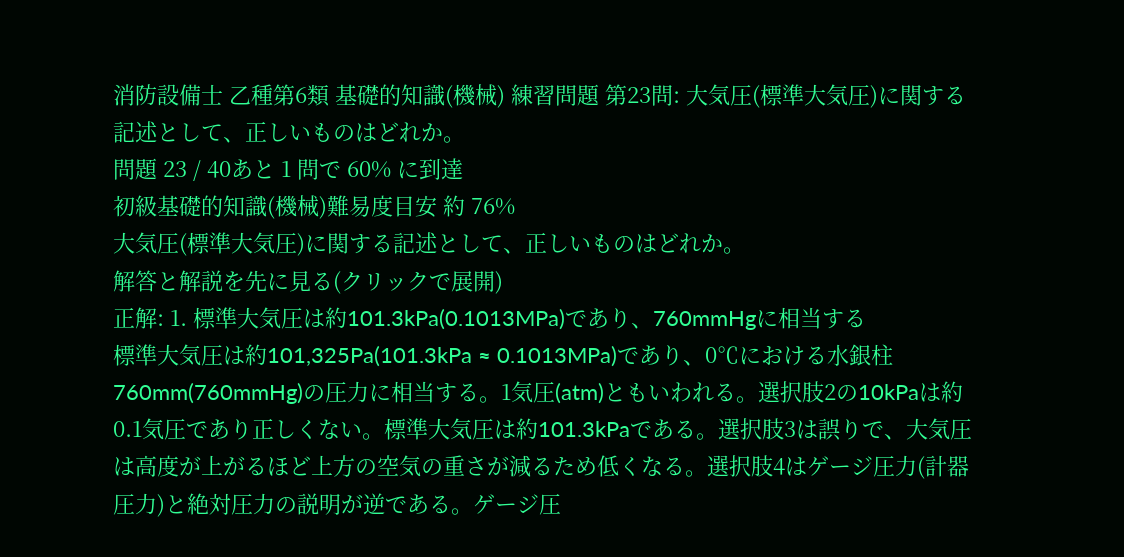消防設備士 乙種第6類 基礎的知識(機械) 練習問題 第23問: 大気圧(標準大気圧)に関する記述として、正しいものはどれか。
問題 23 / 40あと 1 問で 60% に到達
初級基礎的知識(機械)難易度目安 約 76%
大気圧(標準大気圧)に関する記述として、正しいものはどれか。
解答と解説を先に見る(クリックで展開)
正解: 1. 標準大気圧は約101.3kPa(0.1013MPa)であり、760mmHgに相当する
標準大気圧は約101,325Pa(101.3kPa ≈ 0.1013MPa)であり、0℃における水銀柱760mm(760mmHg)の圧力に相当する。1気圧(atm)ともいわれる。選択肢2の10kPaは約0.1気圧であり正しくない。標準大気圧は約101.3kPaである。選択肢3は誤りで、大気圧は高度が上がるほど上方の空気の重さが減るため低くなる。選択肢4はゲージ圧力(計器圧力)と絶対圧力の説明が逆である。ゲージ圧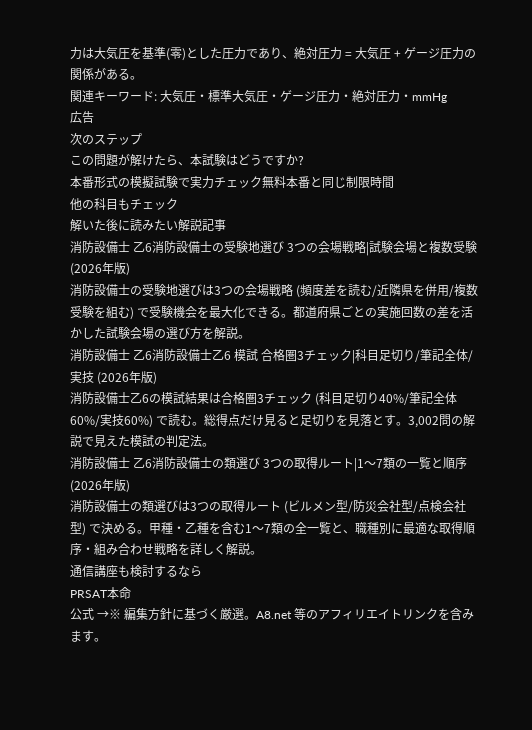力は大気圧を基準(零)とした圧力であり、絶対圧力 = 大気圧 + ゲージ圧力の関係がある。
関連キーワード: 大気圧・標準大気圧・ゲージ圧力・絶対圧力・mmHg
広告
次のステップ
この問題が解けたら、本試験はどうですか?
本番形式の模擬試験で実力チェック無料本番と同じ制限時間
他の科目もチェック
解いた後に読みたい解説記事
消防設備士 乙6消防設備士の受験地選び 3つの会場戦略|試験会場と複数受験 (2026年版)
消防設備士の受験地選びは3つの会場戦略 (頻度差を読む/近隣県を併用/複数受験を組む) で受験機会を最大化できる。都道府県ごとの実施回数の差を活かした試験会場の選び方を解説。
消防設備士 乙6消防設備士乙6 模試 合格圏3チェック|科目足切り/筆記全体/実技 (2026年版)
消防設備士乙6の模試結果は合格圏3チェック (科目足切り40%/筆記全体60%/実技60%) で読む。総得点だけ見ると足切りを見落とす。3,002問の解説で見えた模試の判定法。
消防設備士 乙6消防設備士の類選び 3つの取得ルート|1〜7類の一覧と順序 (2026年版)
消防設備士の類選びは3つの取得ルート (ビルメン型/防災会社型/点検会社型) で決める。甲種・乙種を含む1〜7類の全一覧と、職種別に最適な取得順序・組み合わせ戦略を詳しく解説。
通信講座も検討するなら
PRSAT本命
公式 →※ 編集方針に基づく厳選。A8.net 等のアフィリエイトリンクを含みます。